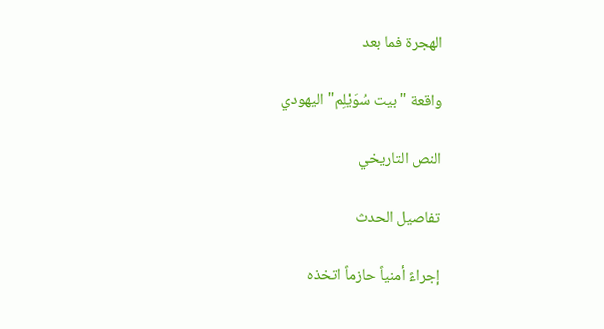الهجرة فما بعد

واقعة "بيت سُوَيْلِم" اليهودي

النص التاريخي

تفاصيل الحدث

إجراءً أمنياً حازماً اتخذه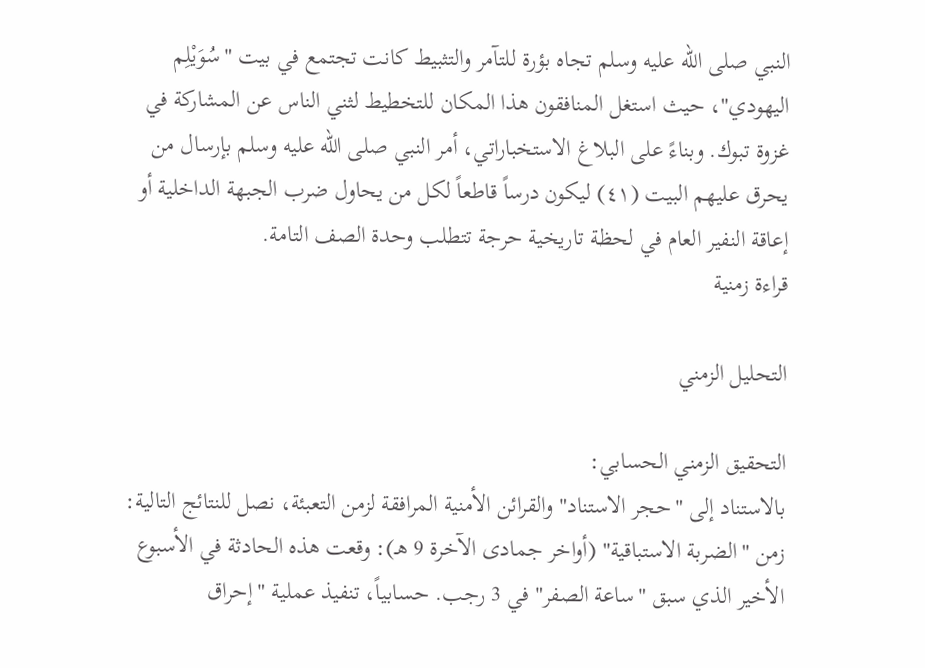النبي صلى الله عليه وسلم تجاه بؤرة للتآمر والتثبيط كانت تجتمع في بيت "سُوَيْلِم اليهودي"، حيث استغل المنافقون هذا المكان للتخطيط لثني الناس عن المشاركة في غزوة تبوك. وبناءً على البلاغ الاستخباراتي، أمر النبي صلى الله عليه وسلم بإرسال من يحرق عليهم البيت (٤١) ليكون درساً قاطعاً لكل من يحاول ضرب الجبهة الداخلية أو إعاقة النفير العام في لحظة تاريخية حرجة تتطلب وحدة الصف التامة.
قراءة زمنية

التحليل الزمني

التحقيق الزمني الحسابي:
بالاستناد إلى "حجر الاستناد" والقرائن الأمنية المرافقة لزمن التعبئة، نصل للنتائج التالية:
زمن "الضربة الاستباقية" (أواخر جمادى الآخرة 9 هـ): وقعت هذه الحادثة في الأسبوع الأخير الذي سبق "ساعة الصفر" في 3 رجب. حسابياً، تنفيذ عملية "إحراق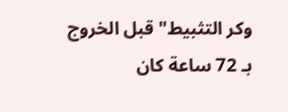وكر التثبيط" قبل الخروج بـ 72 ساعة كان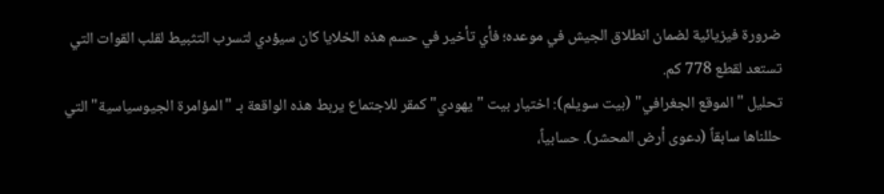ضرورة فيزيائية لضمان انطلاق الجيش في موعده؛ فأي تأخير في حسم هذه الخلايا كان سيؤدي لتسرب التثبيط لقلب القوات التي تستعد لقطع 778 كم.
تحليل "الموقع الجغرافي" (بيت سويلم): اختيار بيت "يهودي" كمقر للاجتماع يربط هذه الواقعة بـ "المؤامرة الجيوسياسية" التي حللناها سابقاً (دعوى أرض المحشر). حسابياً،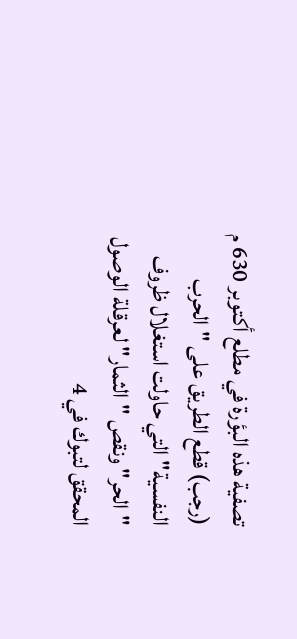تصفية هذه البؤرة في مطلع أكتوبر 630 م (رجب) قطع الطريق على "الحرب النفسية" التي حاولت استغلال ظروف "الحر" ونقص "الثمار" لعرقلة الوصول المحقق لتبوك في 4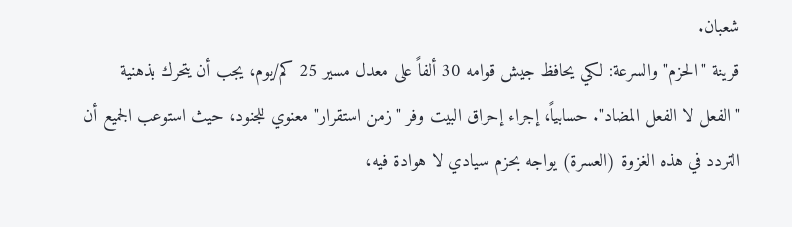شعبان.
قرينة "الحزم" والسرعة: لكي يحافظ جيش قوامه 30 ألفاً على معدل مسير 25 كم/يوم، يجب أن يتحرك بذهنية "الفعل لا الفعل المضاد". حسابياً، إجراء إحراق البيت وفر "زمن استقرار" معنوي للجنود، حيث استوعب الجميع أن التردد في هذه الغزوة (العسرة) يواجه بحزم سيادي لا هوادة فيه،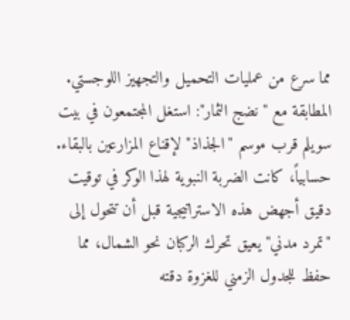مما سرع من عمليات التحميل والتجهيز اللوجستي.
المطابقة مع "نضج الثمار": استغل المجتمعون في بيت سويلم قرب موسم "الجذاذ" لإقناع المزارعين بالبقاء. حسابياً، كانت الضربة النبوية لهذا الوكر في توقيت دقيق أجهض هذه الاستراتيجية قبل أن تتحول إلى "تمرد مدني" يعيق تحرك الركبان نحو الشمال، مما حفظ للجدول الزمني للغزوة دقته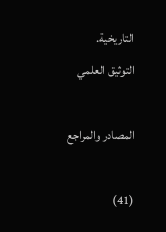التاريخية.
التوثيق العلمي

المصادر والمراجع

(41)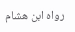رواه ابن هشام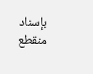بإسناد منقطع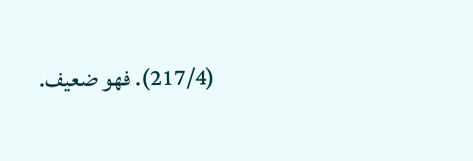(217/4). فهو ضعيف.